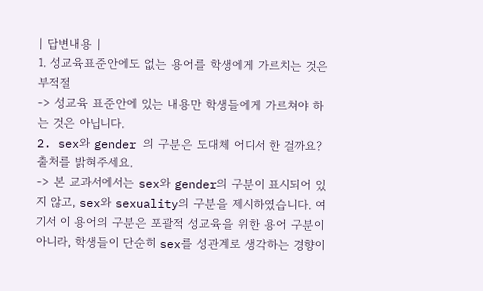| 답변내용 |
1. 성교육표준안에도 없는 용어를 학생에게 가르치는 것은 부적절
-> 성교육 표준안에 있는 내용만 학생들에게 가르쳐야 하는 것은 아닙니다.
2. sex와 gender 의 구분은 도대체 어디서 한 걸까요? 출처를 밝혀주세요.
-> 본 교과서에서는 sex와 gender의 구분이 표시되어 있지 않고, sex와 sexuality의 구분을 제시하였습니다. 여기서 이 용어의 구분은 포괄적 성교육을 위한 용어 구분이 아니라, 학생들이 단순히 sex를 성관계로 생각하는 경향이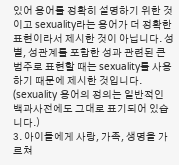있어 용어를 정확히 설명하기 위한 것이고 sexuality라는 용어가 더 정확한 표현이라서 제시한 것이 아닙니다. 성별, 성관계를 포함한 성과 관련된 큰 범주로 표현할 때는 sexuality를 사용하기 때문에 제시한 것입니다. (sexuality 용어의 정의는 일반적인 백과사전에도 그대로 표기되어 있습니다.)
3. 아이들에게 사랑, 가족, 생명을 가르쳐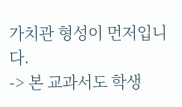가치관 형성이 먼저입니다.
-> 본 교과서도 학생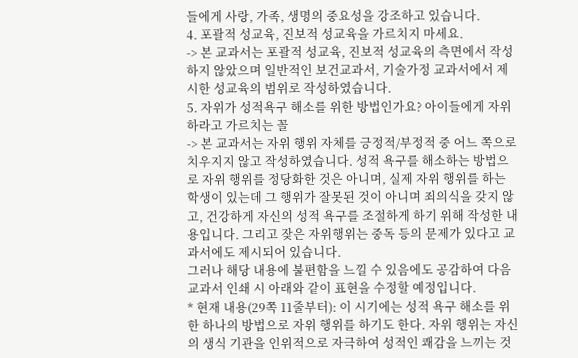들에게 사랑, 가족, 생명의 중요성을 강조하고 있습니다.
4. 포괄적 성교육, 진보적 성교육을 가르치지 마세요.
-> 본 교과서는 포괄적 성교육, 진보적 성교육의 측면에서 작성하지 않았으며 일반적인 보건교과서, 기술가정 교과서에서 제시한 성교육의 범위로 작성하였습니다.
5. 자위가 성적욕구 해소를 위한 방법인가요? 아이들에게 자위하라고 가르치는 꼴
-> 본 교과서는 자위 행위 자체를 긍정적/부정적 중 어느 쪽으로 치우지지 않고 작성하였습니다. 성적 욕구를 해소하는 방법으로 자위 행위를 정당화한 것은 아니며, 실제 자위 행위를 하는 학생이 있는데 그 행위가 잘못된 것이 아니며 죄의식을 갖지 않고, 건강하게 자신의 성적 욕구를 조절하게 하기 위해 작성한 내용입니다. 그리고 잦은 자위행위는 중독 등의 문제가 있다고 교과서에도 제시되어 있습니다.
그러나 해당 내용에 불편함을 느낄 수 있음에도 공감하여 다음 교과서 인쇄 시 아래와 같이 표현을 수정할 예정입니다.
* 현재 내용(29쪽 11줄부터): 이 시기에는 성적 욕구 해소를 위한 하나의 방법으로 자위 행위를 하기도 한다. 자위 행위는 자신의 생식 기관을 인위적으로 자극하여 성적인 쾌감을 느끼는 것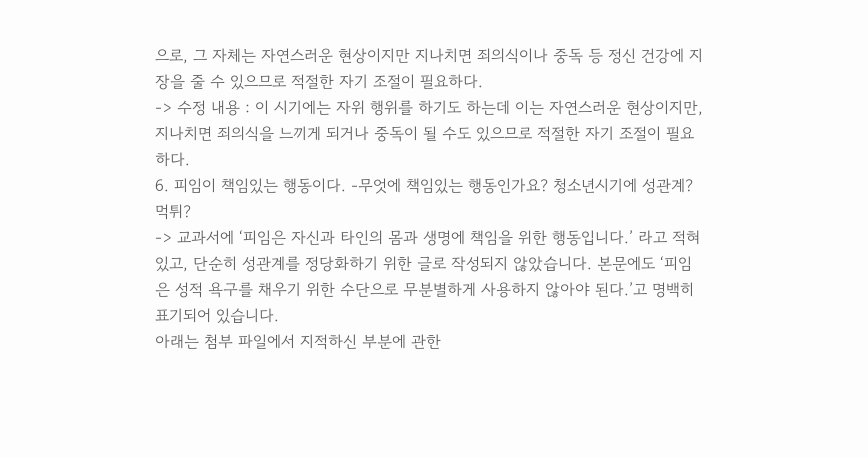으로, 그 자체는 자연스러운 현상이지만 지나치면 죄의식이나 중독 등 정신 건강에 지장을 줄 수 있으므로 적절한 자기 조절이 필요하다.
-> 수정 내용 : 이 시기에는 자위 행위를 하기도 하는데 이는 자연스러운 현상이지만, 지나치면 죄의식을 느끼게 되거나 중독이 될 수도 있으므로 적절한 자기 조절이 필요하다.
6. 피임이 책임있는 행동이다. -무엇에 책임있는 행동인가요? 청소년시기에 성관계? 먹튀?
-> 교과서에 ‘피임은 자신과 타인의 몸과 생명에 책임을 위한 행동입니다.’ 라고 적혀있고, 단순히 성관계를 정당화하기 위한 글로 작성되지 않았습니다. 본문에도 ‘피임은 성적 욕구를 채우기 위한 수단으로 무분별하게 사용하지 않아야 된다.’고 명백히 표기되어 있습니다.
아래는 첨부 파일에서 지적하신 부분에 관한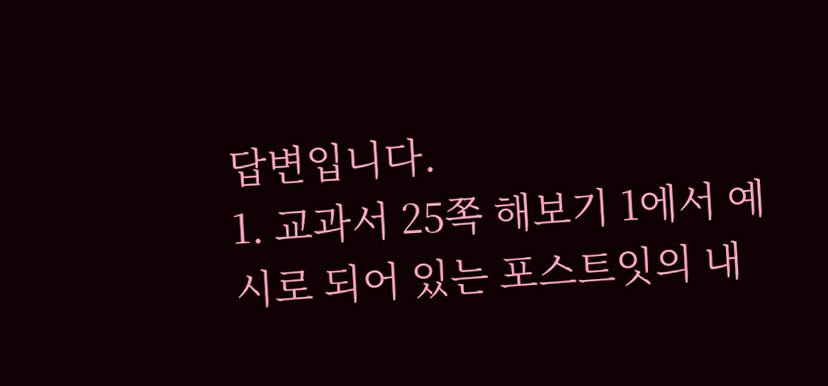답변입니다.
1. 교과서 25쪽 해보기 1에서 예시로 되어 있는 포스트잇의 내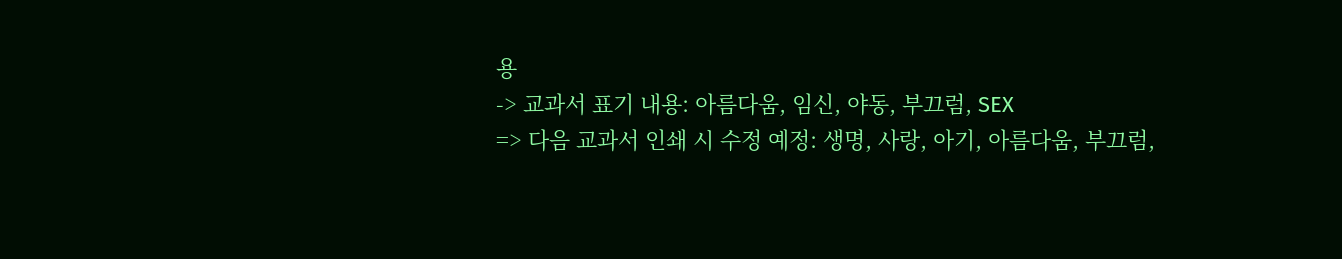용
-> 교과서 표기 내용: 아름다움, 임신, 야동, 부끄럼, SEX
=> 다음 교과서 인쇄 시 수정 예정: 생명, 사랑, 아기, 아름다움, 부끄럼,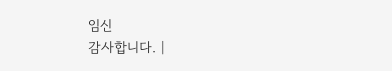임신
감사합니다. |